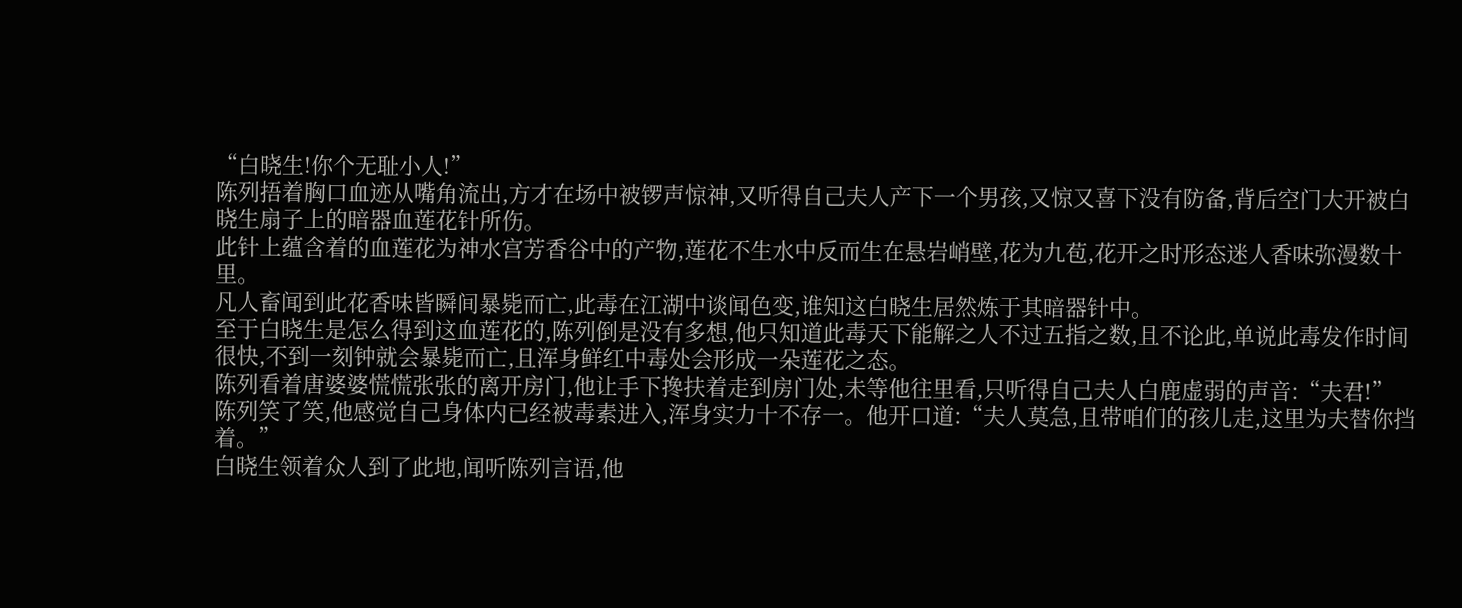“白晓生!你个无耻小人!”
陈列捂着胸口血迹从嘴角流出,方才在场中被锣声惊神,又听得自己夫人产下一个男孩,又惊又喜下没有防备,背后空门大开被白晓生扇子上的暗器血莲花针所伤。
此针上蕴含着的血莲花为神水宫芳香谷中的产物,莲花不生水中反而生在悬岩峭壁,花为九苞,花开之时形态迷人香味弥漫数十里。
凡人畜闻到此花香味皆瞬间暴毙而亡,此毒在江湖中谈闻色变,谁知这白晓生居然炼于其暗器针中。
至于白晓生是怎么得到这血莲花的,陈列倒是没有多想,他只知道此毒天下能解之人不过五指之数,且不论此,单说此毒发作时间很快,不到一刻钟就会暴毙而亡,且浑身鲜红中毒处会形成一朵莲花之态。
陈列看着唐婆婆慌慌张张的离开房门,他让手下搀扶着走到房门处,未等他往里看,只听得自己夫人白鹿虚弱的声音:“夫君!”
陈列笑了笑,他感觉自己身体内已经被毒素进入,浑身实力十不存一。他开口道:“夫人莫急,且带咱们的孩儿走,这里为夫替你挡着。”
白晓生领着众人到了此地,闻听陈列言语,他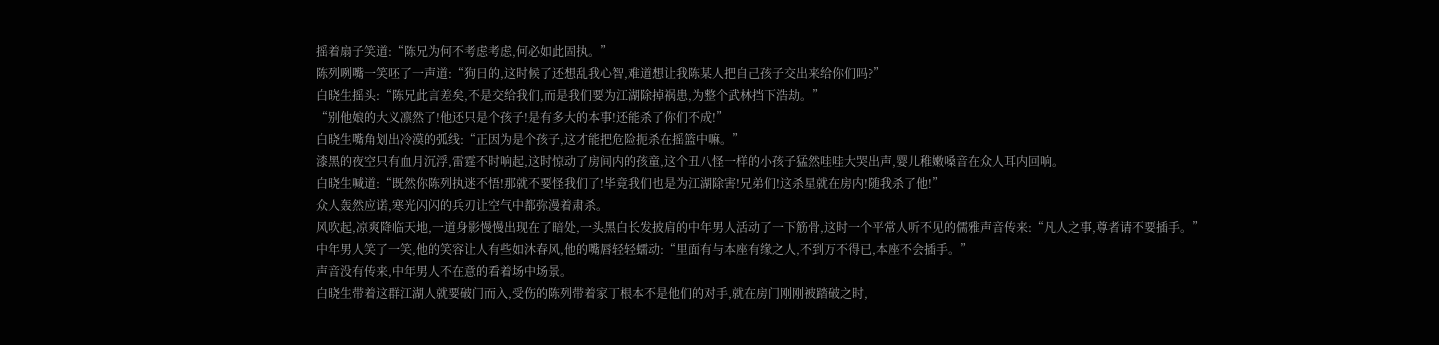摇着扇子笑道:“陈兄为何不考虑考虑,何必如此固执。”
陈列咧嘴一笑呸了一声道:“狗日的,这时候了还想乱我心智,难道想让我陈某人把自己孩子交出来给你们吗?”
白晓生摇头:“陈兄此言差矣,不是交给我们,而是我们要为江湖除掉祸患,为整个武林挡下浩劫。”
“别他娘的大义凛然了!他还只是个孩子!是有多大的本事!还能杀了你们不成!”
白晓生嘴角划出冷漠的弧线:“正因为是个孩子,这才能把危险扼杀在摇篮中嘛。”
漆黑的夜空只有血月沉浮,雷霆不时响起,这时惊动了房间内的孩童,这个丑八怪一样的小孩子猛然哇哇大哭出声,婴儿稚嫩嗓音在众人耳内回响。
白晓生喊道:“既然你陈列执迷不悟!那就不要怪我们了!毕竟我们也是为江湖除害!兄弟们!这杀星就在房内!随我杀了他!”
众人轰然应诺,寒光闪闪的兵刃让空气中都弥漫着肃杀。
风吹起,凉爽降临天地,一道身影慢慢出现在了暗处,一头黑白长发披肩的中年男人活动了一下筋骨,这时一个平常人听不见的儒雅声音传来:“凡人之事,尊者请不要插手。”
中年男人笑了一笑,他的笑容让人有些如沐春风,他的嘴唇轻轻蠕动:“里面有与本座有缘之人,不到万不得已,本座不会插手。”
声音没有传来,中年男人不在意的看着场中场景。
白晓生带着这群江湖人就要破门而入,受伤的陈列带着家丁根本不是他们的对手,就在房门刚刚被踏破之时,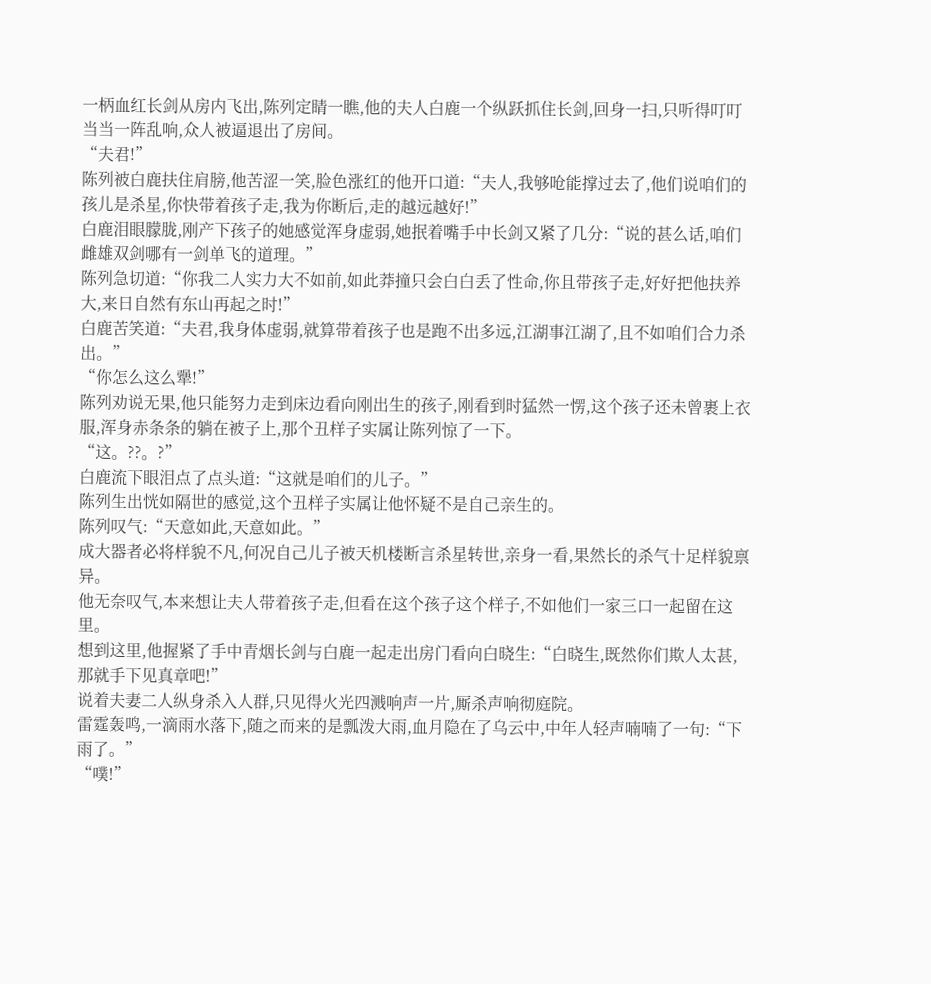一柄血红长剑从房内飞出,陈列定睛一瞧,他的夫人白鹿一个纵跃抓住长剑,回身一扫,只听得叮叮当当一阵乱响,众人被逼退出了房间。
“夫君!”
陈列被白鹿扶住肩膀,他苦涩一笑,脸色涨红的他开口道:“夫人,我够呛能撑过去了,他们说咱们的孩儿是杀星,你快带着孩子走,我为你断后,走的越远越好!”
白鹿泪眼朦胧,刚产下孩子的她感觉浑身虚弱,她抿着嘴手中长剑又紧了几分:“说的甚么话,咱们雌雄双剑哪有一剑单飞的道理。”
陈列急切道:“你我二人实力大不如前,如此莽撞只会白白丢了性命,你且带孩子走,好好把他扶养大,来日自然有东山再起之时!”
白鹿苦笑道:“夫君,我身体虚弱,就算带着孩子也是跑不出多远,江湖事江湖了,且不如咱们合力杀出。”
“你怎么这么犟!”
陈列劝说无果,他只能努力走到床边看向刚出生的孩子,刚看到时猛然一愣,这个孩子还未曾裹上衣服,浑身赤条条的躺在被子上,那个丑样子实属让陈列惊了一下。
“这。??。?”
白鹿流下眼泪点了点头道:“这就是咱们的儿子。”
陈列生出恍如隔世的感觉,这个丑样子实属让他怀疑不是自己亲生的。
陈列叹气:“天意如此,天意如此。”
成大器者必将样貌不凡,何况自己儿子被天机楼断言杀星转世,亲身一看,果然长的杀气十足样貌禀异。
他无奈叹气,本来想让夫人带着孩子走,但看在这个孩子这个样子,不如他们一家三口一起留在这里。
想到这里,他握紧了手中青烟长剑与白鹿一起走出房门看向白晓生:“白晓生,既然你们欺人太甚,那就手下见真章吧!”
说着夫妻二人纵身杀入人群,只见得火光四溅响声一片,厮杀声响彻庭院。
雷霆轰鸣,一滴雨水落下,随之而来的是瓢泼大雨,血月隐在了乌云中,中年人轻声喃喃了一句:“下雨了。”
“噗!”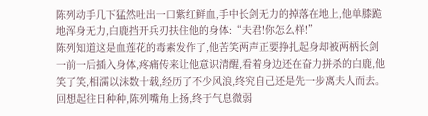陈列动手几下猛然吐出一口紫红鲜血,手中长剑无力的掉落在地上,他单膝跪地浑身无力,白鹿挡开兵刃扶住他的身体:“夫君!你怎么样!”
陈列知道这是血莲花的毒素发作了,他苦笑两声正要挣扎起身却被两柄长剑一前一后插入身体,疼痛传来让他意识清醒,看着身边还在奋力拼杀的白鹿,他笑了笑,相濡以沫数十载,经历了不少风浪,终究自己还是先一步离夫人而去。
回想起往日种种,陈列嘴角上扬,终于气息微弱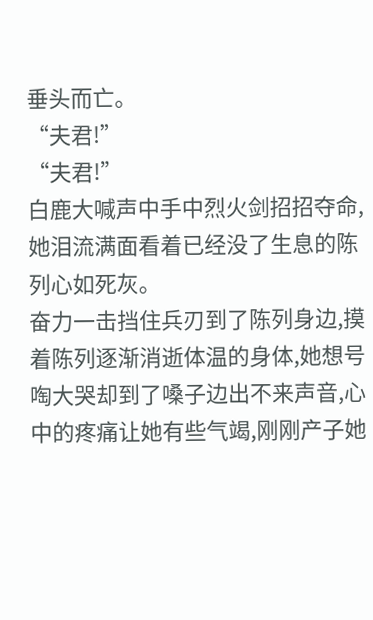垂头而亡。
“夫君!”
“夫君!”
白鹿大喊声中手中烈火剑招招夺命,她泪流满面看着已经没了生息的陈列心如死灰。
奋力一击挡住兵刃到了陈列身边,摸着陈列逐渐消逝体温的身体,她想号啕大哭却到了嗓子边出不来声音,心中的疼痛让她有些气竭,刚刚产子她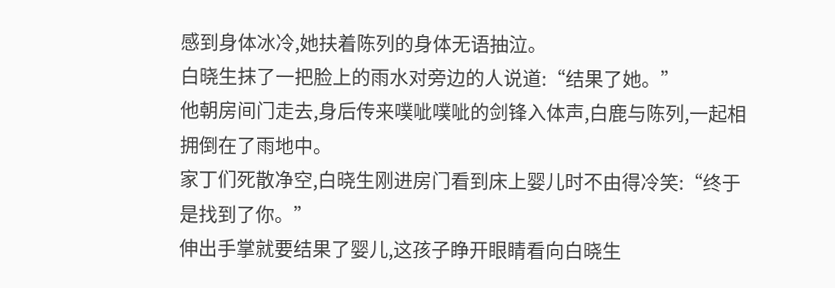感到身体冰冷,她扶着陈列的身体无语抽泣。
白晓生抹了一把脸上的雨水对旁边的人说道:“结果了她。”
他朝房间门走去,身后传来噗呲噗呲的剑锋入体声,白鹿与陈列,一起相拥倒在了雨地中。
家丁们死散净空,白晓生刚进房门看到床上婴儿时不由得冷笑:“终于是找到了你。”
伸出手掌就要结果了婴儿,这孩子睁开眼睛看向白晓生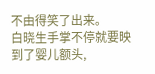不由得笑了出来。
白晓生手掌不停就要映到了婴儿额头,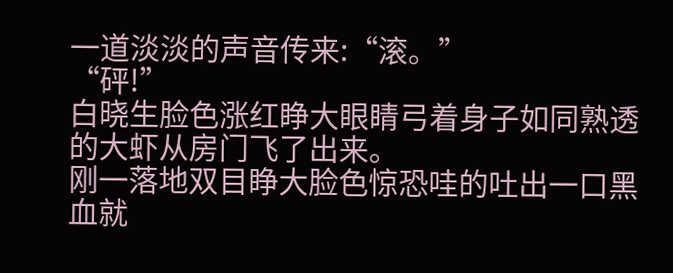一道淡淡的声音传来:“滚。”
“砰!”
白晓生脸色涨红睁大眼睛弓着身子如同熟透的大虾从房门飞了出来。
刚一落地双目睁大脸色惊恐哇的吐出一口黑血就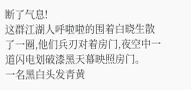断了气息!
这群江湖人呼啦啦的围着白晓生散了一圈,他们兵刃对着房门,夜空中一道闪电划破漆黑天幕映照房门。
一名黑白头发青黄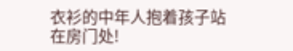衣衫的中年人抱着孩子站在房门处!